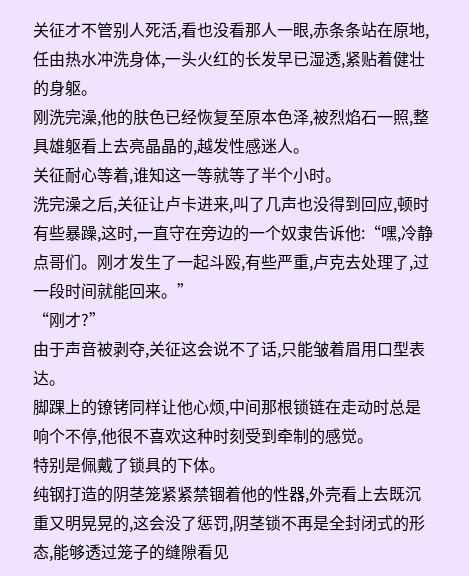关征才不管别人死活,看也没看那人一眼,赤条条站在原地,任由热水冲洗身体,一头火红的长发早已湿透,紧贴着健壮的身躯。
刚洗完澡,他的肤色已经恢复至原本色泽,被烈焰石一照,整具雄躯看上去亮晶晶的,越发性感迷人。
关征耐心等着,谁知这一等就等了半个小时。
洗完澡之后,关征让卢卡进来,叫了几声也没得到回应,顿时有些暴躁,这时,一直守在旁边的一个奴隶告诉他:“嘿,冷静点哥们。刚才发生了一起斗殴,有些严重,卢克去处理了,过一段时间就能回来。”
“刚才?”
由于声音被剥夺,关征这会说不了话,只能皱着眉用口型表达。
脚踝上的镣铐同样让他心烦,中间那根锁链在走动时总是响个不停,他很不喜欢这种时刻受到牵制的感觉。
特别是佩戴了锁具的下体。
纯钢打造的阴茎笼紧紧禁锢着他的性器,外壳看上去既沉重又明晃晃的,这会没了惩罚,阴茎锁不再是全封闭式的形态,能够透过笼子的缝隙看见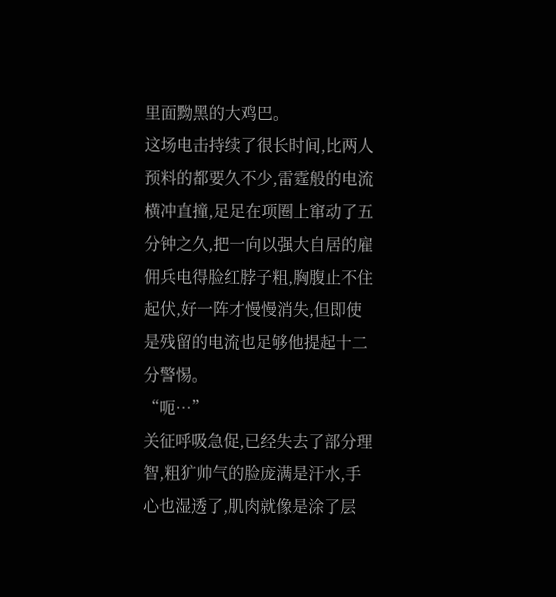里面黝黑的大鸡巴。
这场电击持续了很长时间,比两人预料的都要久不少,雷霆般的电流横冲直撞,足足在项圈上窜动了五分钟之久,把一向以强大自居的雇佣兵电得脸红脖子粗,胸腹止不住起伏,好一阵才慢慢消失,但即使是残留的电流也足够他提起十二分警惕。
“呃…”
关征呼吸急促,已经失去了部分理智,粗犷帅气的脸庞满是汗水,手心也湿透了,肌肉就像是涂了层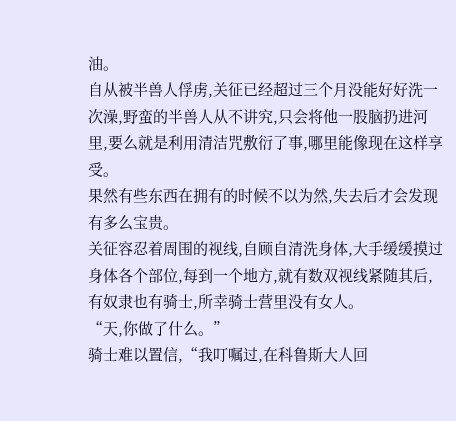油。
自从被半兽人俘虏,关征已经超过三个月没能好好洗一次澡,野蛮的半兽人从不讲究,只会将他一股脑扔进河里,要么就是利用清洁咒敷衍了事,哪里能像现在这样享受。
果然有些东西在拥有的时候不以为然,失去后才会发现有多么宝贵。
关征容忍着周围的视线,自顾自清洗身体,大手缓缓摸过身体各个部位,每到一个地方,就有数双视线紧随其后,有奴隶也有骑士,所幸骑士营里没有女人。
“天,你做了什么。”
骑士难以置信,“我叮嘱过,在科鲁斯大人回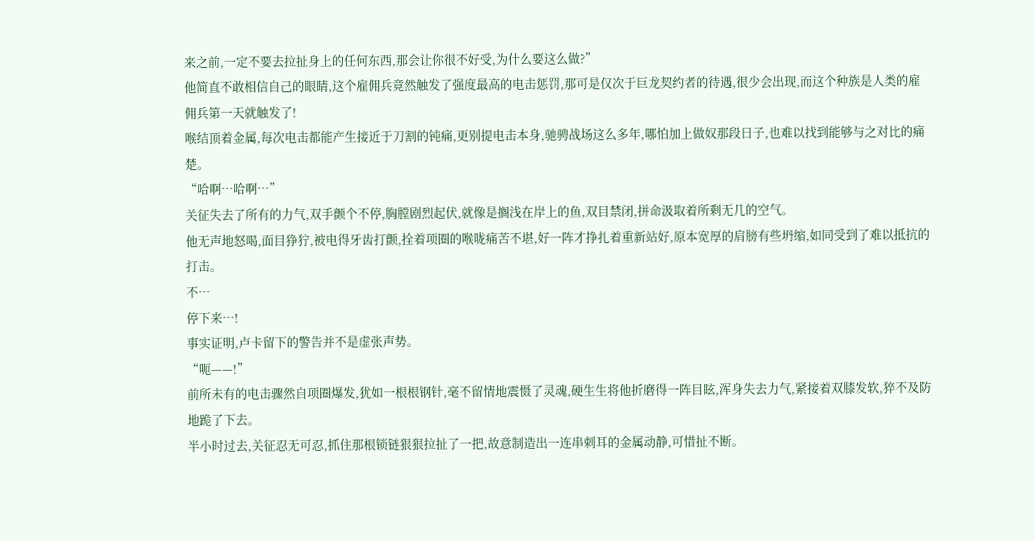来之前,一定不要去拉扯身上的任何东西,那会让你很不好受,为什么要这么做?”
他简直不敢相信自己的眼睛,这个雇佣兵竟然触发了强度最高的电击惩罚,那可是仅次于巨龙契约者的待遇,很少会出现,而这个种族是人类的雇佣兵第一天就触发了!
喉结顶着金属,每次电击都能产生接近于刀割的钝痛,更别提电击本身,驰骋战场这么多年,哪怕加上做奴那段日子,也难以找到能够与之对比的痛楚。
“哈啊…哈啊…”
关征失去了所有的力气,双手颤个不停,胸膛剧烈起伏,就像是搁浅在岸上的鱼,双目禁闭,拼命汲取着所剩无几的空气。
他无声地怒喝,面目狰狞,被电得牙齿打颤,拴着项圈的喉咙痛苦不堪,好一阵才挣扎着重新站好,原本宽厚的肩膀有些坍缩,如同受到了难以抵抗的打击。
不…
停下来…!
事实证明,卢卡留下的警告并不是虚张声势。
“呃——!”
前所未有的电击骤然自项圈爆发,犹如一根根钢针,毫不留情地震慑了灵魂,硬生生将他折磨得一阵目眩,浑身失去力气,紧接着双膝发软,猝不及防地跪了下去。
半小时过去,关征忍无可忍,抓住那根锁链狠狠拉扯了一把,故意制造出一连串刺耳的金属动静,可惜扯不断。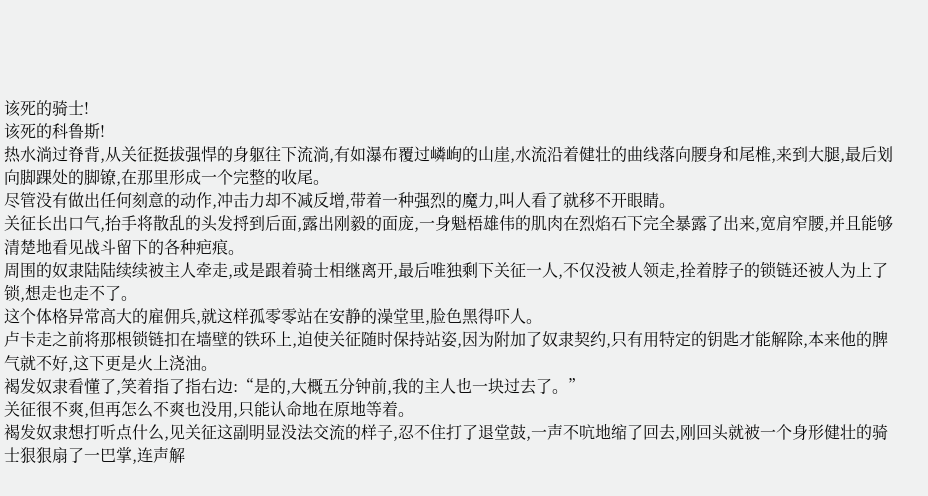该死的骑士!
该死的科鲁斯!
热水淌过脊背,从关征挺拔强悍的身躯往下流淌,有如瀑布覆过嶙峋的山崖,水流沿着健壮的曲线落向腰身和尾椎,来到大腿,最后划向脚踝处的脚镣,在那里形成一个完整的收尾。
尽管没有做出任何刻意的动作,冲击力却不减反增,带着一种强烈的魔力,叫人看了就移不开眼睛。
关征长出口气,抬手将散乱的头发捋到后面,露出刚毅的面庞,一身魁梧雄伟的肌肉在烈焰石下完全暴露了出来,宽肩窄腰,并且能够清楚地看见战斗留下的各种疤痕。
周围的奴隶陆陆续续被主人牵走,或是跟着骑士相继离开,最后唯独剩下关征一人,不仅没被人领走,拴着脖子的锁链还被人为上了锁,想走也走不了。
这个体格异常高大的雇佣兵,就这样孤零零站在安静的澡堂里,脸色黑得吓人。
卢卡走之前将那根锁链扣在墙壁的铁环上,迫使关征随时保持站姿,因为附加了奴隶契约,只有用特定的钥匙才能解除,本来他的脾气就不好,这下更是火上浇油。
褐发奴隶看懂了,笑着指了指右边:“是的,大概五分钟前,我的主人也一块过去了。”
关征很不爽,但再怎么不爽也没用,只能认命地在原地等着。
褐发奴隶想打听点什么,见关征这副明显没法交流的样子,忍不住打了退堂鼓,一声不吭地缩了回去,刚回头就被一个身形健壮的骑士狠狠扇了一巴掌,连声解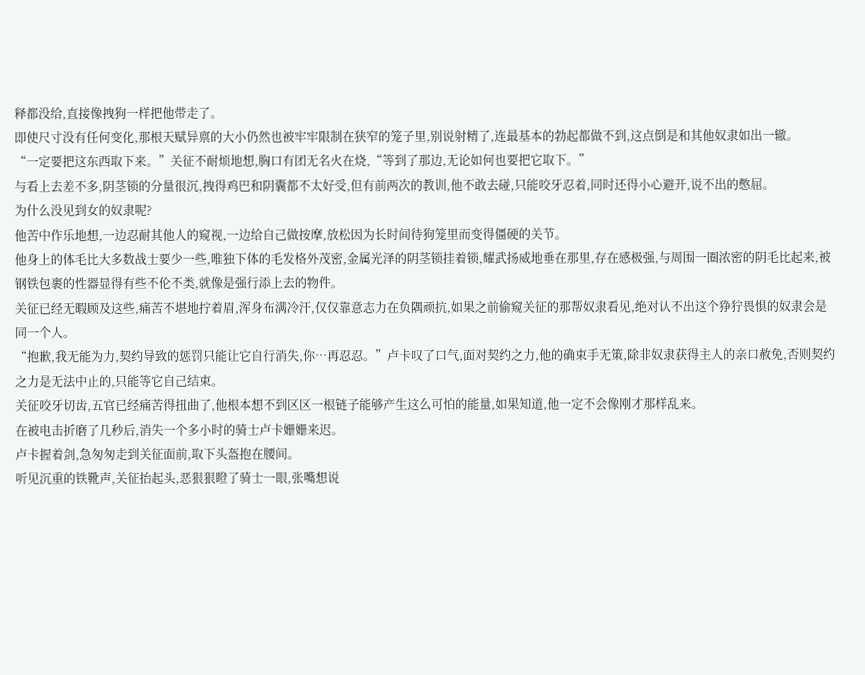释都没给,直接像拽狗一样把他带走了。
即使尺寸没有任何变化,那根天赋异禀的大小仍然也被牢牢限制在狭窄的笼子里,别说射精了,连最基本的勃起都做不到,这点倒是和其他奴隶如出一辙。
“一定要把这东西取下来。”关征不耐烦地想,胸口有团无名火在烧,“等到了那边,无论如何也要把它取下。”
与看上去差不多,阴茎锁的分量很沉,拽得鸡巴和阴囊都不太好受,但有前两次的教训,他不敢去碰,只能咬牙忍着,同时还得小心避开,说不出的憋屈。
为什么没见到女的奴隶呢?
他苦中作乐地想,一边忍耐其他人的窥视,一边给自己做按摩,放松因为长时间待狗笼里而变得僵硬的关节。
他身上的体毛比大多数战士要少一些,唯独下体的毛发格外茂密,金属光泽的阴茎锁挂着锁,耀武扬威地垂在那里,存在感极强,与周围一圈浓密的阴毛比起来,被钢铁包裹的性器显得有些不伦不类,就像是强行添上去的物件。
关征已经无暇顾及这些,痛苦不堪地拧着眉,浑身布满冷汗,仅仅靠意志力在负隅顽抗,如果之前偷窥关征的那帮奴隶看见,绝对认不出这个狰狞畏惧的奴隶会是同一个人。
“抱歉,我无能为力,契约导致的惩罚只能让它自行消失,你…再忍忍。”卢卡叹了口气,面对契约之力,他的确束手无策,除非奴隶获得主人的亲口赦免,否则契约之力是无法中止的,只能等它自己结束。
关征咬牙切齿,五官已经痛苦得扭曲了,他根本想不到区区一根链子能够产生这么可怕的能量,如果知道,他一定不会像刚才那样乱来。
在被电击折磨了几秒后,消失一个多小时的骑士卢卡姗姗来迟。
卢卡握着剑,急匆匆走到关征面前,取下头盔抱在腰间。
听见沉重的铁靴声,关征抬起头,恶狠狠瞪了骑士一眼,张嘴想说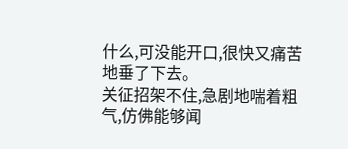什么,可没能开口,很快又痛苦地垂了下去。
关征招架不住,急剧地喘着粗气,仿佛能够闻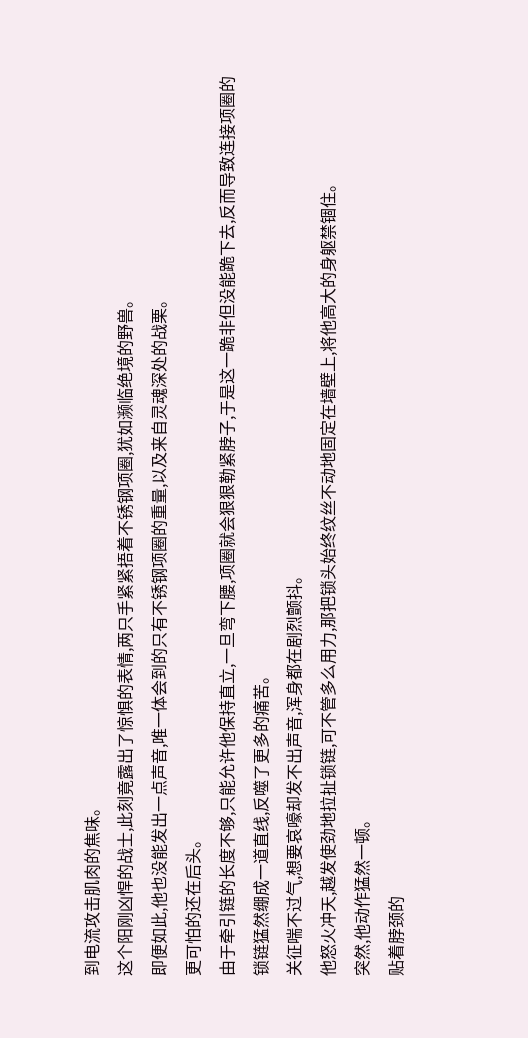到电流攻击肌肉的焦味。
这个阳刚凶悍的战士,此刻竟露出了惊惧的表情,两只手紧紧捂着不锈钢项圈,犹如濒临绝境的野兽。
即便如此,他也没能发出一点声音,唯一体会到的只有不锈钢项圈的重量,以及来自灵魂深处的战栗。
更可怕的还在后头。
由于牵引链的长度不够,只能允许他保持直立,一旦弯下腰,项圈就会狠狠勒紧脖子,于是这一跪非但没能跪下去,反而导致连接项圈的锁链猛然绷成一道直线,反噬了更多的痛苦。
关征喘不过气,想要哀嚎却发不出声音,浑身都在剧烈颤抖。
他怒火冲天,越发使劲地拉扯锁链,可不管多么用力,那把锁头始终纹丝不动地固定在墙壁上,将他高大的身躯禁锢住。
突然,他动作猛然一顿。
贴着脖颈的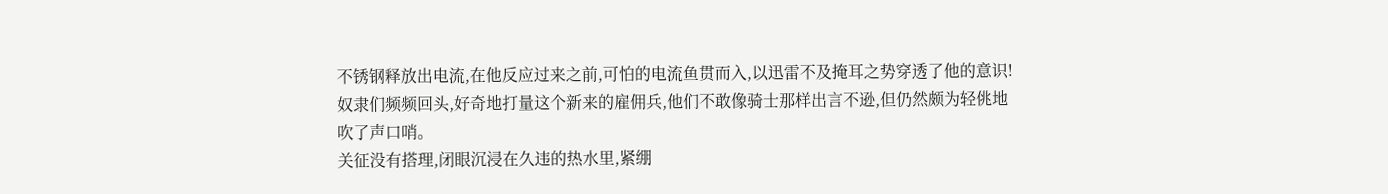不锈钢释放出电流,在他反应过来之前,可怕的电流鱼贯而入,以迅雷不及掩耳之势穿透了他的意识!
奴隶们频频回头,好奇地打量这个新来的雇佣兵,他们不敢像骑士那样出言不逊,但仍然颇为轻佻地吹了声口哨。
关征没有搭理,闭眼沉浸在久违的热水里,紧绷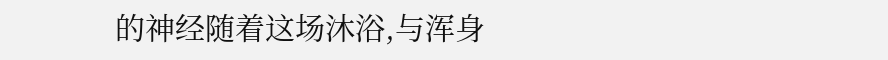的神经随着这场沐浴,与浑身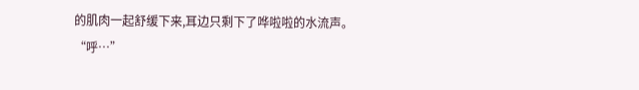的肌肉一起舒缓下来,耳边只剩下了哗啦啦的水流声。
“呼…”